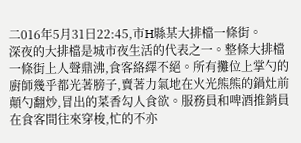二016年5月31日22:45,市H縣某大排檔一條街。
深夜的大排檔是城市夜生活的代表之一。整條大排檔一條街上人聲鼎沸,食客絡繹不絕。所有攤位上掌勺的廚師幾乎都光著膀子,賣著力氣地在火光熊熊的鍋灶前顛勺翻炒,冒出的菜香勾人食欲。服務員和啤酒推銷員在食客間往來穿梭,忙的不亦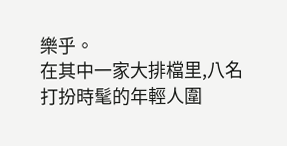樂乎。
在其中一家大排檔里,八名打扮時髦的年輕人圍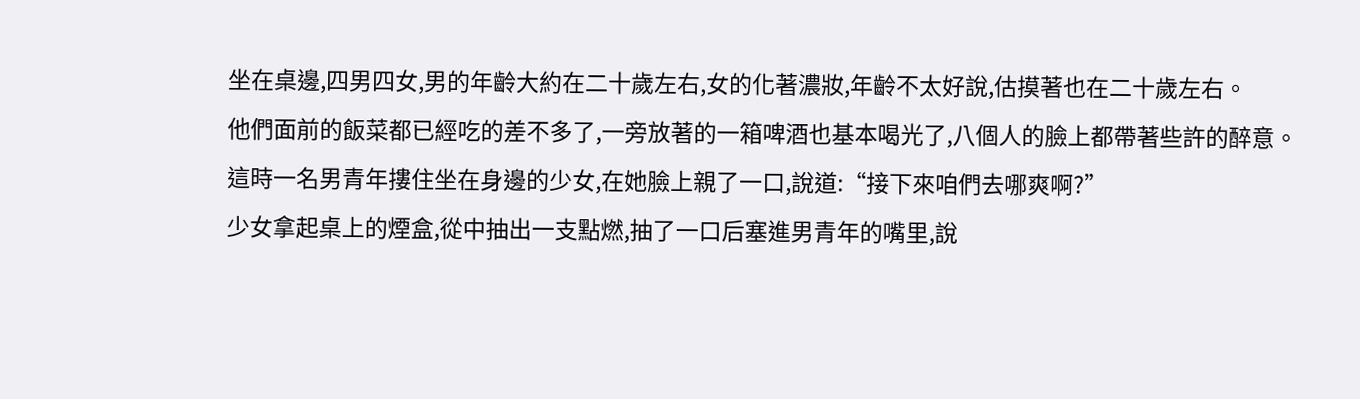坐在桌邊,四男四女,男的年齡大約在二十歲左右,女的化著濃妝,年齡不太好說,估摸著也在二十歲左右。
他們面前的飯菜都已經吃的差不多了,一旁放著的一箱啤酒也基本喝光了,八個人的臉上都帶著些許的醉意。
這時一名男青年摟住坐在身邊的少女,在她臉上親了一口,說道:“接下來咱們去哪爽啊?”
少女拿起桌上的煙盒,從中抽出一支點燃,抽了一口后塞進男青年的嘴里,說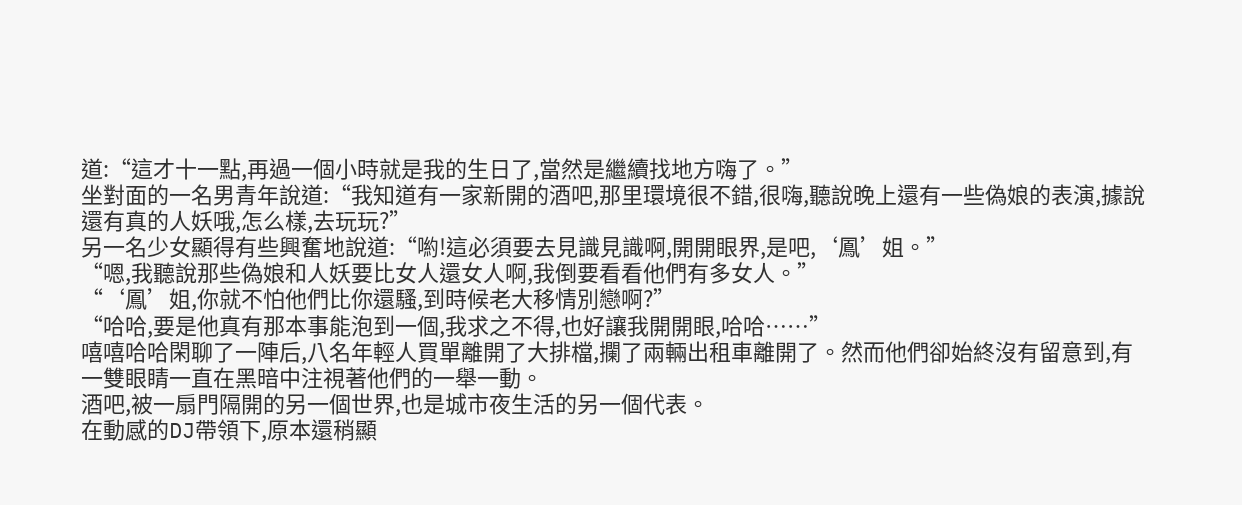道:“這才十一點,再過一個小時就是我的生日了,當然是繼續找地方嗨了。”
坐對面的一名男青年說道:“我知道有一家新開的酒吧,那里環境很不錯,很嗨,聽說晚上還有一些偽娘的表演,據說還有真的人妖哦,怎么樣,去玩玩?”
另一名少女顯得有些興奮地說道:“喲!這必須要去見識見識啊,開開眼界,是吧,‘鳳’姐。”
“嗯,我聽說那些偽娘和人妖要比女人還女人啊,我倒要看看他們有多女人。”
“‘鳳’姐,你就不怕他們比你還騷,到時候老大移情別戀啊?”
“哈哈,要是他真有那本事能泡到一個,我求之不得,也好讓我開開眼,哈哈……”
嘻嘻哈哈閑聊了一陣后,八名年輕人買單離開了大排檔,攔了兩輛出租車離開了。然而他們卻始終沒有留意到,有一雙眼睛一直在黑暗中注視著他們的一舉一動。
酒吧,被一扇門隔開的另一個世界,也是城市夜生活的另一個代表。
在動感的DJ帶領下,原本還稍顯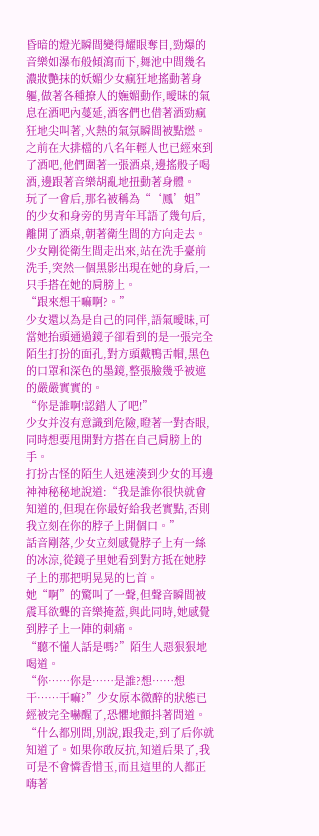昏暗的燈光瞬間變得耀眼奪目,勁爆的音樂如瀑布般傾瀉而下,舞池中間幾名濃妝艷抹的妖媚少女瘋狂地搖動著身軀,做著各種撩人的嫵媚動作,曖昧的氣息在酒吧內蔓延,酒客們也借著酒勁瘋狂地尖叫著,火熱的氣氛瞬間被點燃。
之前在大排檔的八名年輕人也已經來到了酒吧,他們圍著一張酒桌,邊搖骰子喝酒,邊跟著音樂胡亂地扭動著身體。
玩了一會后,那名被稱為“‘鳳’姐”的少女和身旁的男青年耳語了幾句后,離開了酒桌,朝著衛生間的方向走去。
少女剛從衛生間走出來,站在洗手臺前洗手,突然一個黑影出現在她的身后,一只手搭在她的肩膀上。
“跟來想干嘛啊?。”
少女還以為是自己的同伴,語氣曖昧,可當她抬頭通過鏡子卻看到的是一張完全陌生打扮的面孔,對方頭戴鴨舌帽,黑色的口罩和深色的墨鏡,整張臉幾乎被遮的嚴嚴實實的。
“你是誰啊!認錯人了吧!”
少女并沒有意識到危險,瞪著一對杏眼,同時想要甩開對方搭在自己肩膀上的手。
打扮古怪的陌生人迅速湊到少女的耳邊神神秘秘地說道:“我是誰你很快就會知道的,但現在你最好給我老實點,否則我立刻在你的脖子上開個口。”
話音剛落,少女立刻感覺脖子上有一絲的冰涼,從鏡子里她看到對方抵在她脖子上的那把明晃晃的匕首。
她“啊”的驚叫了一聲,但聲音瞬間被震耳欲聾的音樂掩蓋,與此同時,她感覺到脖子上一陣的刺痛。
“聽不懂人話是嗎?”陌生人惡狠狠地喝道。
“你……你是……是誰?想……想干……干嘛?”少女原本微醉的狀態已經被完全嚇醒了,恐懼地顫抖著問道。
“什么都別問,別說,跟我走,到了后你就知道了。如果你敢反抗,知道后果了,我可是不會憐香惜玉,而且這里的人都正嗨著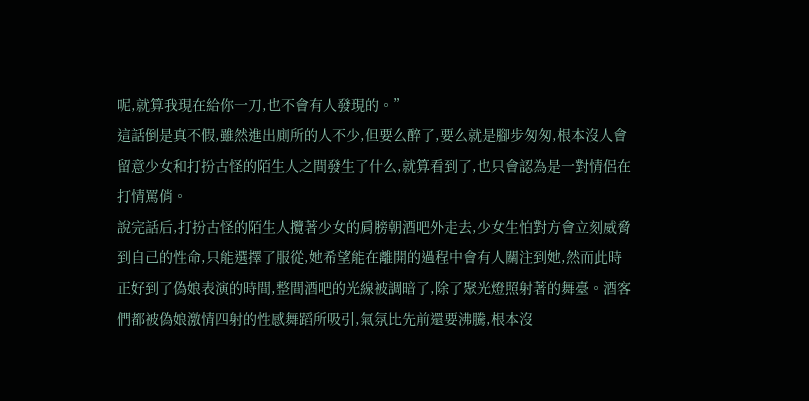呢,就算我現在給你一刀,也不會有人發現的。”
這話倒是真不假,雖然進出廁所的人不少,但要么醉了,要么就是腳步匆匆,根本沒人會留意少女和打扮古怪的陌生人之間發生了什么,就算看到了,也只會認為是一對情侶在打情罵俏。
說完話后,打扮古怪的陌生人攬著少女的肩膀朝酒吧外走去,少女生怕對方會立刻威脅到自己的性命,只能選擇了服從,她希望能在離開的過程中會有人關注到她,然而此時正好到了偽娘表演的時間,整間酒吧的光線被調暗了,除了聚光燈照射著的舞臺。酒客們都被偽娘激情四射的性感舞蹈所吸引,氣氛比先前還要沸騰,根本沒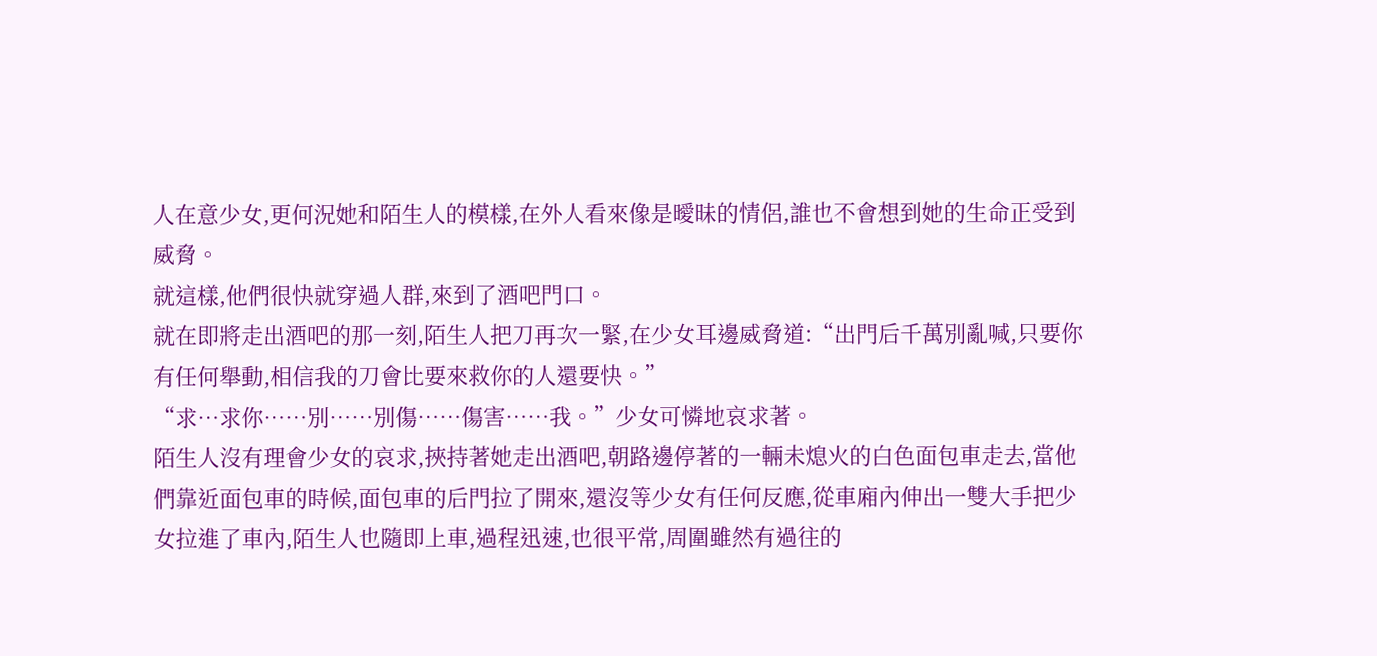人在意少女,更何況她和陌生人的模樣,在外人看來像是曖昧的情侶,誰也不會想到她的生命正受到威脅。
就這樣,他們很快就穿過人群,來到了酒吧門口。
就在即將走出酒吧的那一刻,陌生人把刀再次一緊,在少女耳邊威脅道:“出門后千萬別亂喊,只要你有任何舉動,相信我的刀會比要來救你的人還要快。”
“求…求你……別……別傷……傷害……我。”少女可憐地哀求著。
陌生人沒有理會少女的哀求,挾持著她走出酒吧,朝路邊停著的一輛未熄火的白色面包車走去,當他們靠近面包車的時候,面包車的后門拉了開來,還沒等少女有任何反應,從車廂內伸出一雙大手把少女拉進了車內,陌生人也隨即上車,過程迅速,也很平常,周圍雖然有過往的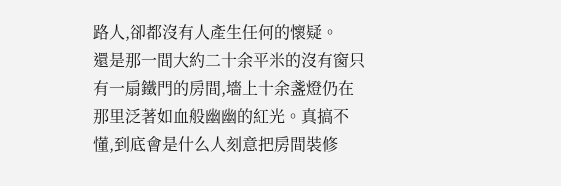路人,卻都沒有人產生任何的懷疑。
還是那一間大約二十余平米的沒有窗只有一扇鐵門的房間,墻上十余盞燈仍在那里泛著如血般幽幽的紅光。真搞不懂,到底會是什么人刻意把房間裝修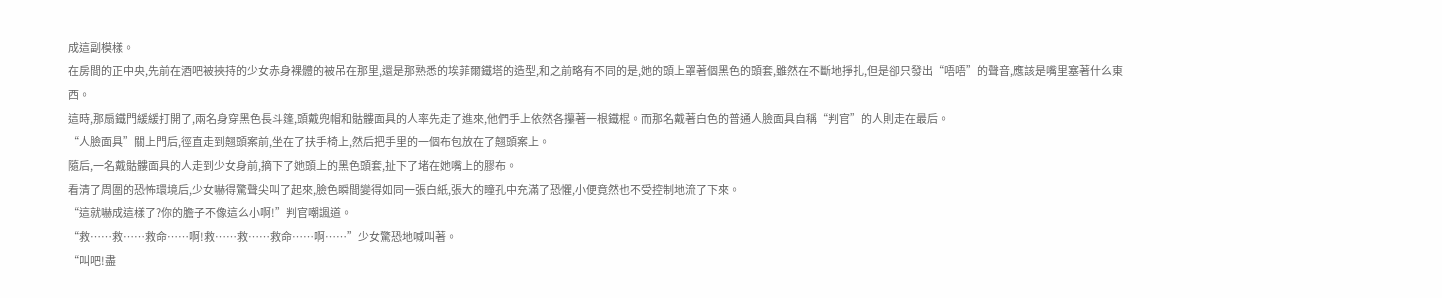成這副模樣。
在房間的正中央,先前在酒吧被挾持的少女赤身裸體的被吊在那里,還是那熟悉的埃菲爾鐵塔的造型,和之前略有不同的是,她的頭上罩著個黑色的頭套,雖然在不斷地掙扎,但是卻只發出“唔唔”的聲音,應該是嘴里塞著什么東西。
這時,那扇鐵門緩緩打開了,兩名身穿黑色長斗篷,頭戴兜帽和骷髏面具的人率先走了進來,他們手上依然各攥著一根鐵棍。而那名戴著白色的普通人臉面具自稱“判官”的人則走在最后。
“人臉面具”關上門后,徑直走到翹頭案前,坐在了扶手椅上,然后把手里的一個布包放在了翹頭案上。
隨后,一名戴骷髏面具的人走到少女身前,摘下了她頭上的黑色頭套,扯下了堵在她嘴上的膠布。
看清了周圍的恐怖環境后,少女嚇得驚聲尖叫了起來,臉色瞬間變得如同一張白紙,張大的瞳孔中充滿了恐懼,小便竟然也不受控制地流了下來。
“這就嚇成這樣了?你的膽子不像這么小啊!”判官嘲諷道。
“救……救……救命……啊!救……救……救命……啊……”少女驚恐地喊叫著。
“叫吧!盡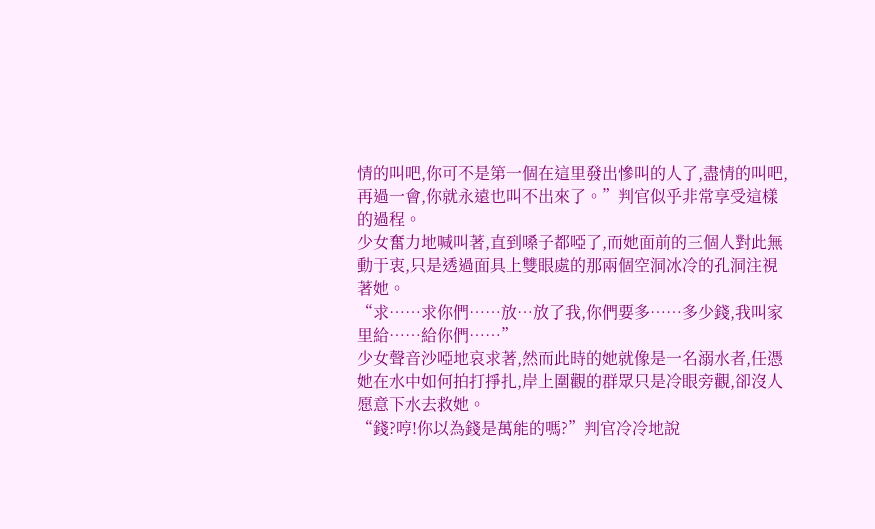情的叫吧,你可不是第一個在這里發出慘叫的人了,盡情的叫吧,再過一會,你就永遠也叫不出來了。”判官似乎非常享受這樣的過程。
少女奮力地喊叫著,直到嗓子都啞了,而她面前的三個人對此無動于衷,只是透過面具上雙眼處的那兩個空洞冰冷的孔洞注視著她。
“求……求你們……放…放了我,你們要多……多少錢,我叫家里給……給你們……”
少女聲音沙啞地哀求著,然而此時的她就像是一名溺水者,任憑她在水中如何拍打掙扎,岸上圍觀的群眾只是冷眼旁觀,卻沒人愿意下水去救她。
“錢?哼!你以為錢是萬能的嗎?”判官冷冷地說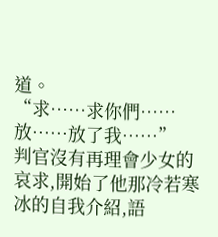道。
“求……求你們……放……放了我……”
判官沒有再理會少女的哀求,開始了他那冷若寒冰的自我介紹,語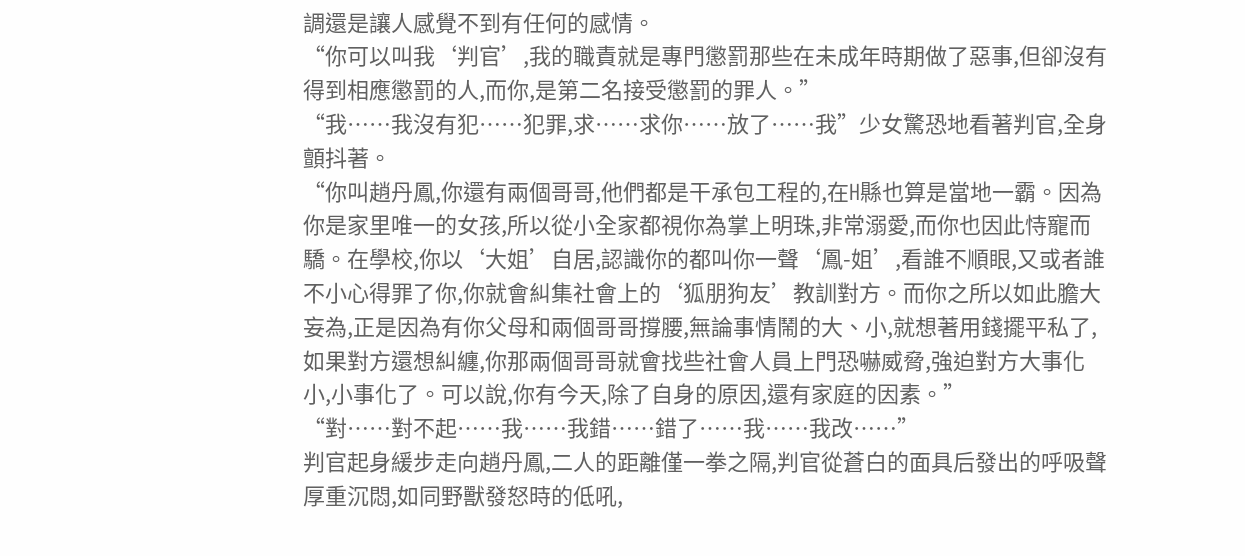調還是讓人感覺不到有任何的感情。
“你可以叫我‘判官’,我的職責就是專門懲罰那些在未成年時期做了惡事,但卻沒有得到相應懲罰的人,而你,是第二名接受懲罰的罪人。”
“我……我沒有犯……犯罪,求……求你……放了……我”少女驚恐地看著判官,全身顫抖著。
“你叫趙丹鳳,你還有兩個哥哥,他們都是干承包工程的,在H縣也算是當地一霸。因為你是家里唯一的女孩,所以從小全家都視你為掌上明珠,非常溺愛,而你也因此恃寵而驕。在學校,你以‘大姐’自居,認識你的都叫你一聲‘鳳-姐’,看誰不順眼,又或者誰不小心得罪了你,你就會糾集社會上的‘狐朋狗友’教訓對方。而你之所以如此膽大妄為,正是因為有你父母和兩個哥哥撐腰,無論事情鬧的大、小,就想著用錢擺平私了,如果對方還想糾纏,你那兩個哥哥就會找些社會人員上門恐嚇威脅,強迫對方大事化小,小事化了。可以說,你有今天,除了自身的原因,還有家庭的因素。”
“對……對不起……我……我錯……錯了……我……我改……”
判官起身緩步走向趙丹鳳,二人的距離僅一拳之隔,判官從蒼白的面具后發出的呼吸聲厚重沉悶,如同野獸發怒時的低吼,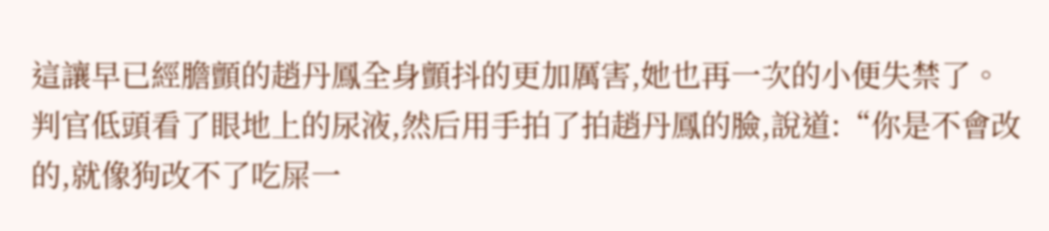這讓早已經膽顫的趙丹鳳全身顫抖的更加厲害,她也再一次的小便失禁了。
判官低頭看了眼地上的尿液,然后用手拍了拍趙丹鳳的臉,說道:“你是不會改的,就像狗改不了吃屎一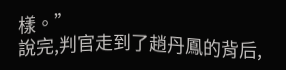樣。”
說完,判官走到了趙丹鳳的背后,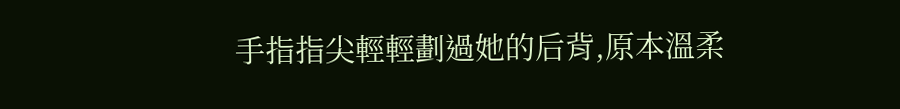手指指尖輕輕劃過她的后背,原本溫柔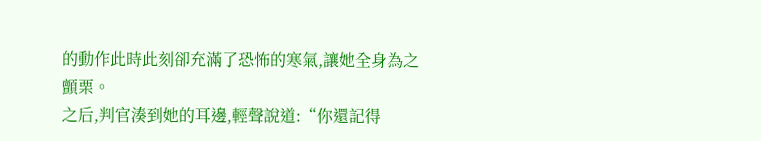的動作此時此刻卻充滿了恐怖的寒氣,讓她全身為之顫栗。
之后,判官湊到她的耳邊,輕聲說道:“你還記得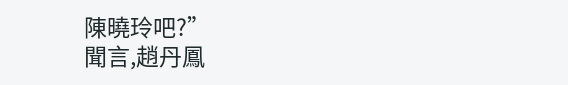陳曉玲吧?”
聞言,趙丹鳳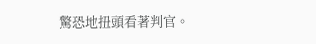驚恐地扭頭看著判官。